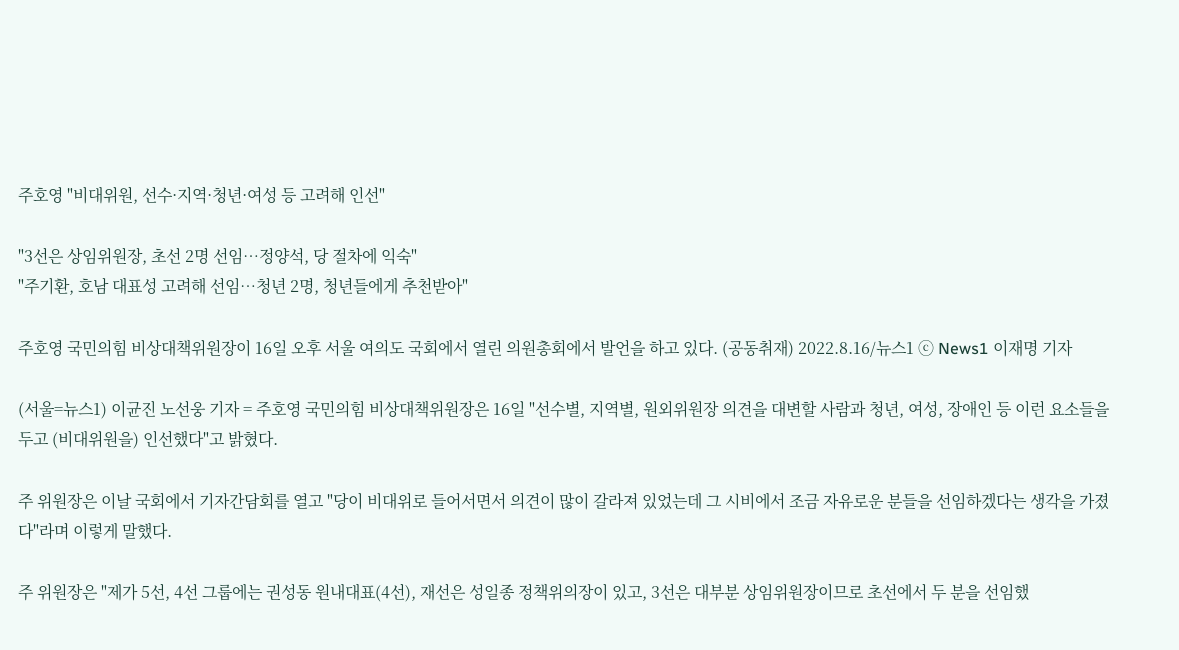주호영 "비대위원, 선수·지역·청년·여성 등 고려해 인선"

"3선은 상임위원장, 초선 2명 선임…정양석, 당 절차에 익숙"
"주기환, 호남 대표성 고려해 선임…청년 2명, 청년들에게 추천받아"

주호영 국민의힘 비상대책위원장이 16일 오후 서울 여의도 국회에서 열린 의원총회에서 발언을 하고 있다. (공동취재) 2022.8.16/뉴스1 ⓒ News1 이재명 기자

(서울=뉴스1) 이균진 노선웅 기자 = 주호영 국민의힘 비상대책위원장은 16일 "선수별, 지역별, 원외위원장 의견을 대변할 사람과 청년, 여성, 장애인 등 이런 요소들을 두고 (비대위원을) 인선했다"고 밝혔다.

주 위원장은 이날 국회에서 기자간담회를 열고 "당이 비대위로 들어서면서 의견이 많이 갈라져 있었는데 그 시비에서 조금 자유로운 분들을 선임하겠다는 생각을 가졌다"라며 이렇게 말했다.

주 위원장은 "제가 5선, 4선 그룹에는 권성동 원내대표(4선), 재선은 성일종 정책위의장이 있고, 3선은 대부분 상임위원장이므로 초선에서 두 분을 선임했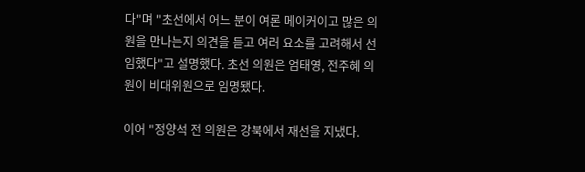다"며 "초선에서 어느 분이 여론 메이커이고 많은 의원을 만나는지 의견을 듣고 여러 요소를 고려해서 선임했다"고 설명했다. 초선 의원은 엄태영, 전주혜 의원이 비대위원으로 임명됐다.

이어 "정양석 전 의원은 강북에서 재선을 지냈다.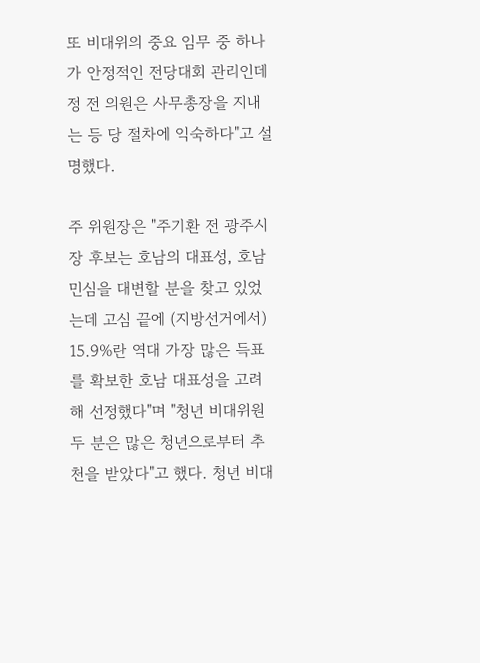또 비대위의 중요 임무 중 하나가 안정적인 전당대회 관리인데 정 전 의원은 사무총장을 지내는 등 당 절차에 익숙하다"고 설명했다.

주 위원장은 "주기환 전 광주시장 후보는 호남의 대표성, 호남 민심을 대변할 분을 찾고 있었는데 고심 끝에 (지방선거에서) 15.9%란 역대 가장 많은 득표를 확보한 호남 대표성을 고려해 선정했다"며 "청년 비대위원 두 분은 많은 청년으로부터 추천을 받았다"고 했다. 청년 비대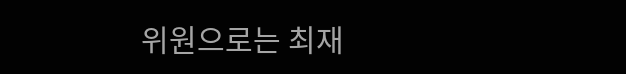위원으로는 최재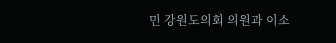민 강원도의회 의원과 이소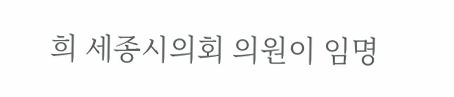희 세종시의회 의원이 임명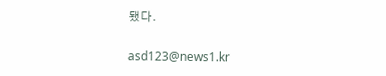됐다.

asd123@news1.kr